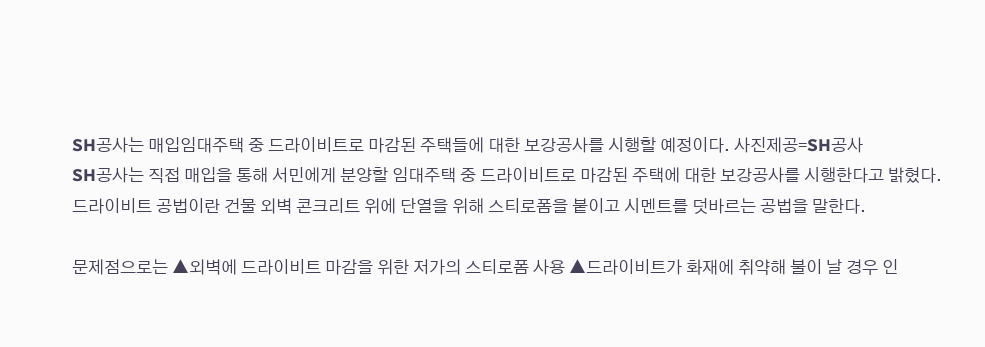SH공사는 매입임대주택 중 드라이비트로 마감된 주택들에 대한 보강공사를 시행할 예정이다. 사진제공=SH공사
SH공사는 직접 매입을 통해 서민에게 분양할 임대주택 중 드라이비트로 마감된 주택에 대한 보강공사를 시행한다고 밝혔다.
드라이비트 공법이란 건물 외벽 콘크리트 위에 단열을 위해 스티로폼을 붙이고 시멘트를 덧바르는 공법을 말한다.

문제점으로는 ▲외벽에 드라이비트 마감을 위한 저가의 스티로폼 사용 ▲드라이비트가 화재에 취약해 불이 날 경우 인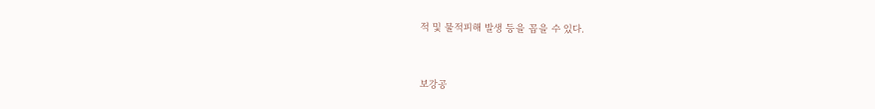적 및 물적피해 발생 등을 꼽을 수 있다.


보강공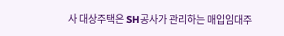사 대상주택은 SH공사가 관리하는 매입임대주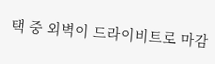택 중 외벽이 드라이비트로 마감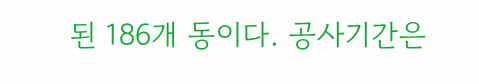된 186개 동이다. 공사기간은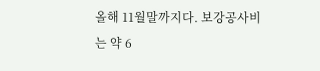올해 11월말까지다. 보강공사비는 약 6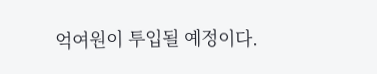억여원이 투입될 예정이다.